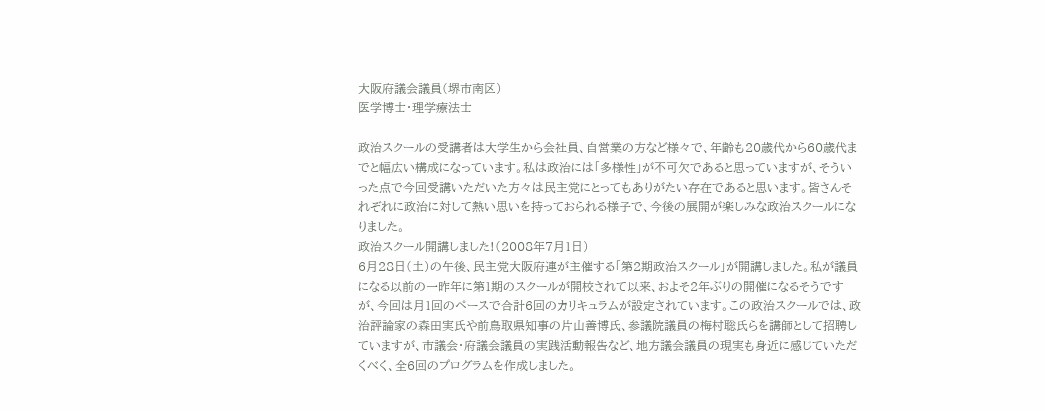大阪府議会議員(堺市南区)
医学博士・理学療法士

政治スクールの受講者は大学生から会社員、自営業の方など様々で、年齢も20歳代から60歳代までと幅広い構成になっています。私は政治には「多様性」が不可欠であると思っていますが、そういった点で今回受講いただいた方々は民主党にとってもありがたい存在であると思います。皆さんそれぞれに政治に対して熱い思いを持っておられる様子で、今後の展開が楽しみな政治スクールになりました。
政治スクール開講しました!(2008年7月1日)
6月28日(土)の午後、民主党大阪府連が主催する「第2期政治スクール」が開講しました。私が議員になる以前の一昨年に第1期のスクールが開校されて以来、およそ2年ぶりの開催になるそうですが、今回は月1回のペースで合計6回のカリキュラムが設定されています。この政治スクールでは、政治評論家の森田実氏や前鳥取県知事の片山善博氏、参議院議員の梅村聡氏らを講師として招聘していますが、市議会・府議会議員の実践活動報告など、地方議会議員の現実も身近に感じていただくべく、全6回のプログラムを作成しました。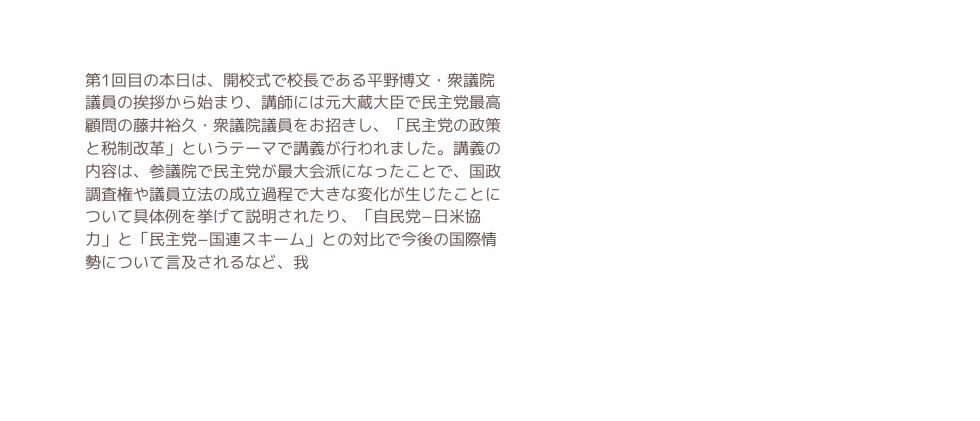第1回目の本日は、開校式で校長である平野博文・衆議院議員の挨拶から始まり、講師には元大蔵大臣で民主党最高顧問の藤井裕久・衆議院議員をお招きし、「民主党の政策と税制改革」というテーマで講義が行われました。講義の内容は、参議院で民主党が最大会派になったことで、国政調査権や議員立法の成立過程で大きな変化が生じたことについて具体例を挙げて説明されたり、「自民党−日米協力」と「民主党−国連スキーム」との対比で今後の国際情勢について言及されるなど、我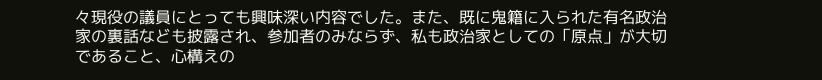々現役の議員にとっても興味深い内容でした。また、既に鬼籍に入られた有名政治家の裏話なども披露され、参加者のみならず、私も政治家としての「原点」が大切であること、心構えの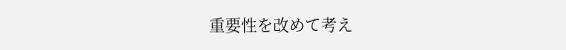重要性を改めて考え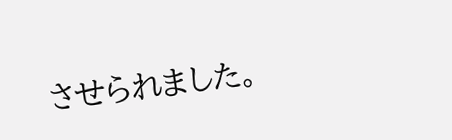させられました。